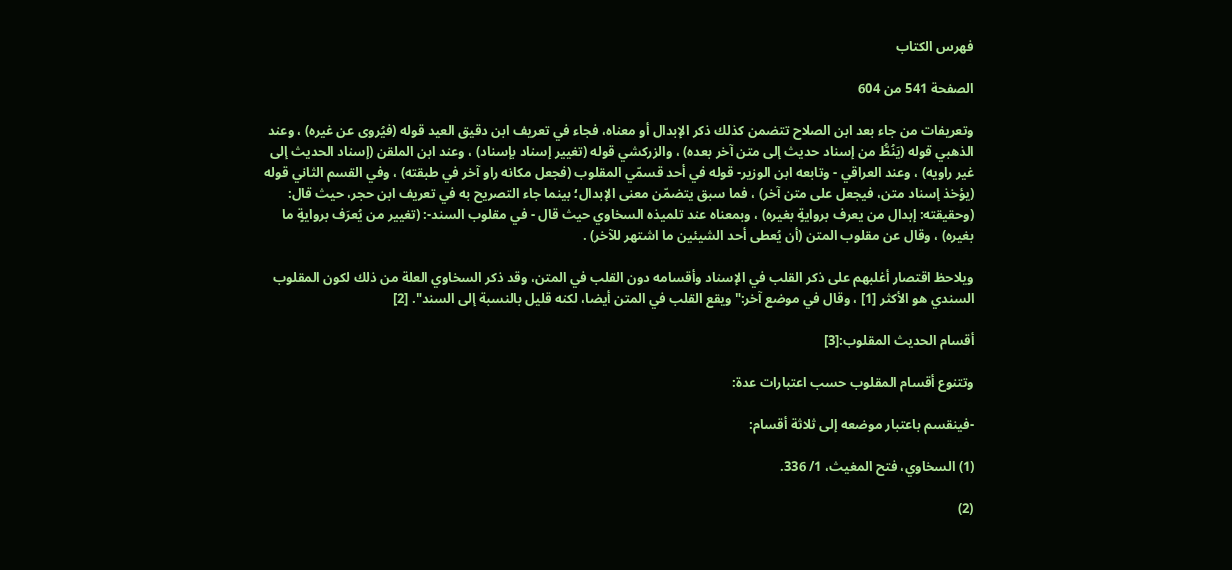فهرس الكتاب

الصفحة 541 من 604

وتعريفات من جاء بعد ابن الصلاح تتضمن كذلك ذكر الإبدال أو معناه، فجاء في تعريف ابن دقيق العيد قوله (فيُروى عن غيره) ، وعند الذهبي قوله (يَنُطُّ من إسناد حديث إلى متن آخر بعده) ، والزركشي قوله (تغيير إسناد بإسناد) ، وعند ابن الملقن (إسناد الحديث إلى غير راويه) ، وعند العراقي - وتابعه ابن الوزير- قوله في أحد قسمّي المقلوب (فجعل مكانه راو آخر في طبقته) ، وفي القسم الثاني قوله (يؤخذ إسناد متن، فيجعل على متن آخر) ، فما سبق يتضمّن معنى الإبدال؛ بينما جاء التصريح به في تعريف ابن حجر، حيث قال: (وحقيقته: إبدال من يعرف بروايةٍ بغيره) ، وبمعناه عند تلميذه السخاوي حيث قال - في مقلوب السند-: (تغيير من يُعرَف بروايةٍ ما بغيره) ، وقال عن مقلوب المتن (أن يُعطى أحد الشيئين ما اشتهر للآخر) .

ويلاحظ اقتصار أغلبهم على ذكر القلب في الإسناد وأقسامه دون القلب في المتن، وقد ذكر السخاوي العلة من ذلك لكون المقلوب السندي هو الأكثر [1] ، وقال في موضع آخر:"ويقع القلب في المتن أيضا، لكنه قليل بالنسبة إلى السند". [2]

أقسام الحديث المقلوب:[3]

وتتنوع أقسام المقلوب حسب اعتبارات عدة:

-فينقسم باعتبار موضعه إلى ثلاثة أقسام:

(1) السخاوي، فتح المغيث، 1/ 336.

(2)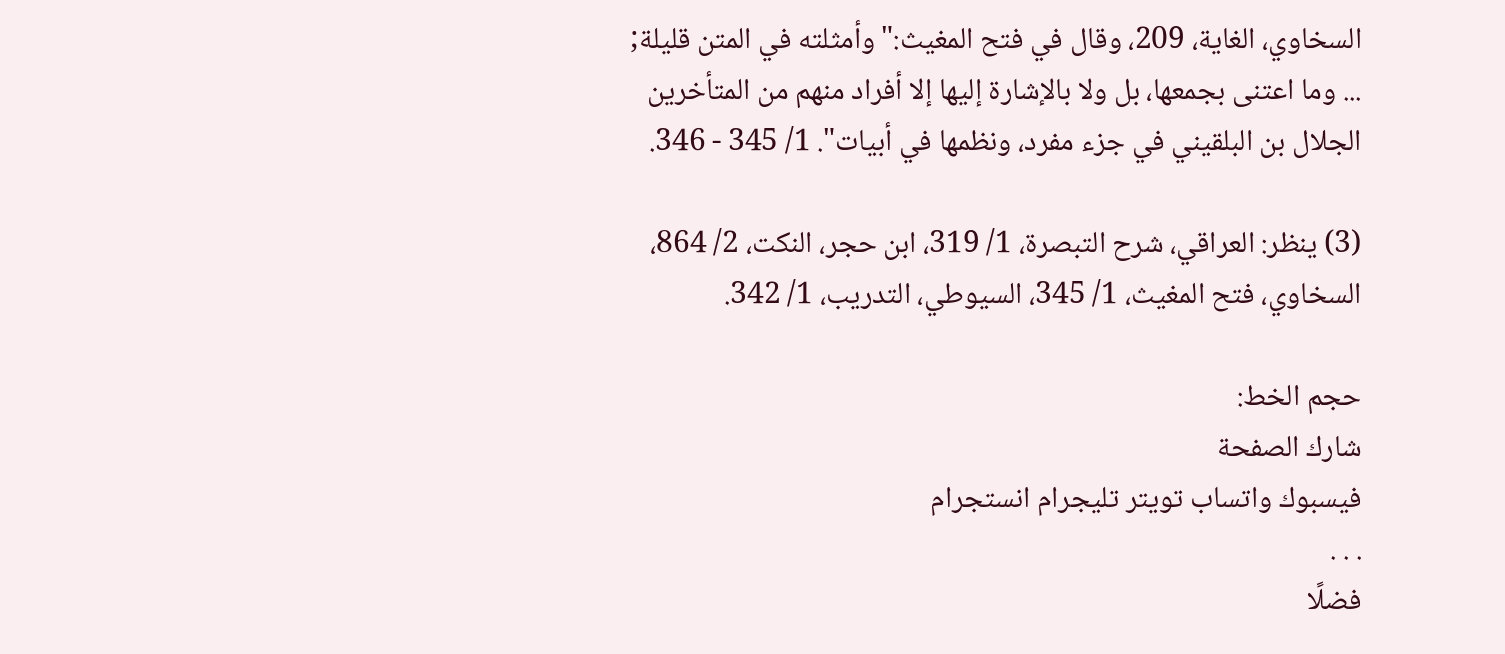السخاوي، الغاية، 209، وقال في فتح المغيث:"وأمثلته في المتن قليلة; ... وما اعتنى بجمعها، بل ولا بالإشارة إليها إلا أفراد منهم من المتأخرين الجلال بن البلقيني في جزء مفرد، ونظمها في أبيات". 1/ 345 - 346.

(3) ينظر: العراقي، شرح التبصرة، 1/ 319، ابن حجر، النكت، 2/ 864، السخاوي، فتح المغيث، 1/ 345، السيوطي، التدريب، 1/ 342.

حجم الخط:
شارك الصفحة
فيسبوك واتساب تويتر تليجرام انستجرام
. . .
فضلًا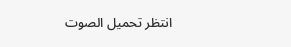انتظر تحميل الصوت